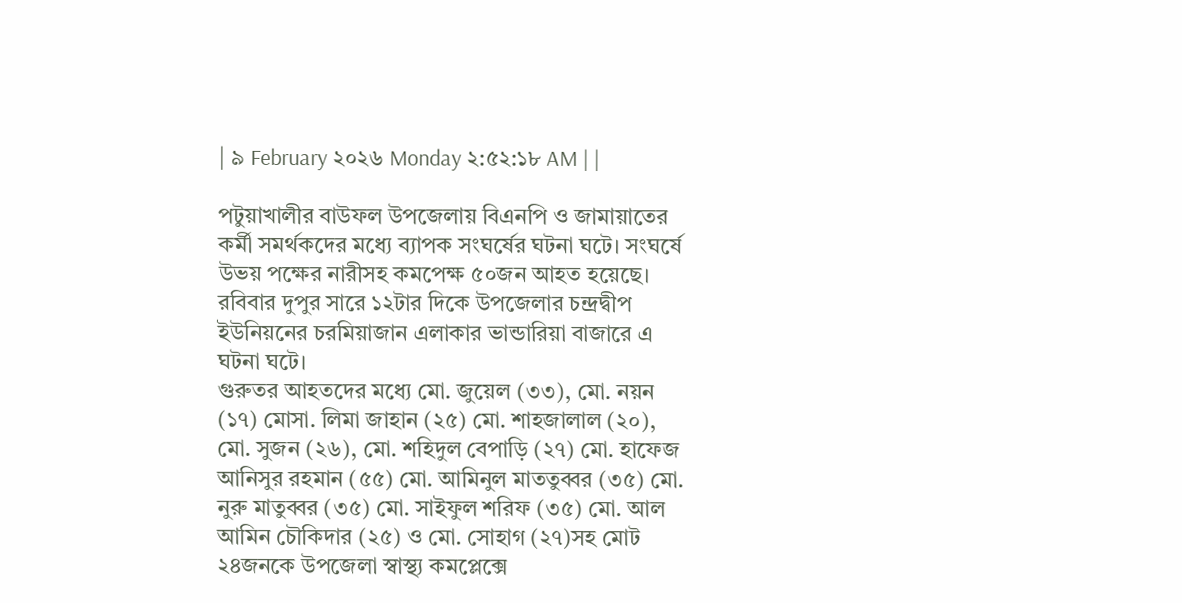| ৯ February ২০২৬ Monday ২:৫২:১৮ AM | |

পটুয়াখালীর বাউফল উপজেলায় বিএনপি ও জামায়াতের কর্মী সমর্থকদের মধ্যে ব্যাপক সংঘর্ষের ঘটনা ঘটে। সংঘর্ষে উভয় পক্ষের নারীসহ কমপেক্ষ ৫০জন আহত হয়েছে। রবিবার দুপুর সারে ১২টার দিকে উপজেলার চন্দ্রদ্বীপ ইউনিয়নের চরমিয়াজান এলাকার ভান্ডারিয়া বাজারে এ ঘটনা ঘটে।
গুরুতর আহতদের মধ্যে মো. জুয়েল (৩৩), মো. নয়ন (১৭) মোসা. লিমা জাহান (২৫) মো. শাহজালাল (২০), মো. সুজন (২৬), মো. শহিদুল বেপাড়ি (২৭) মো. হাফেজ আনিসুর রহমান (৫৫) মো. আমিনুল মাততুব্বর (৩৫) মো. নুরু মাতুব্বর (৩৫) মো. সাইফুল শরিফ (৩৫) মো. আল আমিন চৌকিদার (২৫) ও মো. সোহাগ (২৭)সহ মোট ২৪জনকে উপজেলা স্বাস্থ্য কমপ্লেক্সে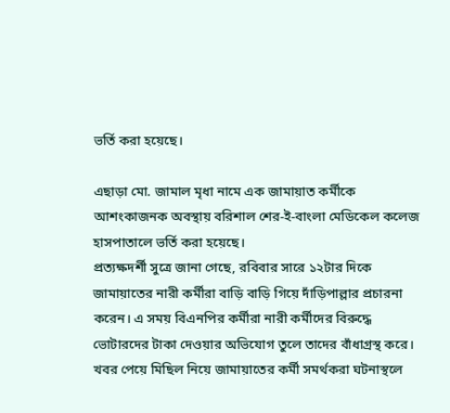ভর্তি করা হয়েছে।

এছাড়া মো. জামাল মৃধা নামে এক জামায়াত কর্মীকে আশংকাজনক অবস্থায় বরিশাল শের-ই-বাংলা মেডিকেল কলেজ হাসপাতালে ভর্তি করা হয়েছে।
প্রত্যক্ষদর্শী সুত্রে জানা গেছে, রবিবার সারে ১২টার দিকে জামায়াতের নারী কর্মীরা বাড়ি বাড়ি গিয়ে দাঁড়িপাল্লার প্রচারনা করেন। এ সময় বিএনপির কর্মীরা নারী কর্মীদের বিরুদ্ধে ভোটারদের টাকা দেওয়ার অভিযোগ তুলে তাদের বাঁধাগ্রস্থ করে। খবর পেয়ে মিছিল নিয়ে জামায়াতের কর্মী সমর্থকরা ঘটনাস্থলে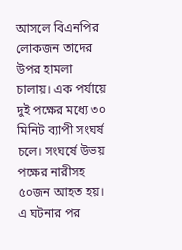আসলে বিএনপির লোকজন তাদের উপর হামলা চালায়। এক পর্যায়ে দুই পক্ষের মধ্যে ৩০ মিনিট ব্যাপী সংঘর্ষ চলে। সংঘর্ষে উভয় পক্ষের নারীসহ ৫০জন আহত হয়। এ ঘটনার পর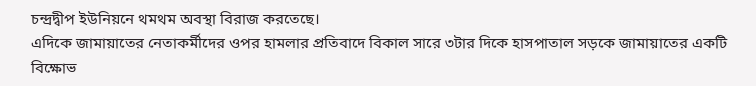চন্দ্রদ্বীপ ইউনিয়নে থমথম অবস্থা বিরাজ করতেছে।
এদিকে জামায়াতের নেতাকর্মীদের ওপর হামলার প্রতিবাদে বিকাল সারে ৩টার দিকে হাসপাতাল সড়কে জামায়াতের একটি বিক্ষোভ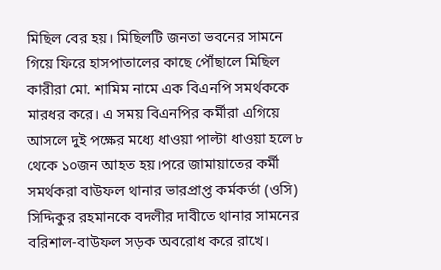মিছিল বের হয়। মিছিলটি জনতা ভবনের সামনে গিয়ে ফিরে হাসপাতালের কাছে পৌঁছালে মিছিল কারীরা মো. শামিম নামে এক বিএনপি সমর্থককে মারধর করে। এ সময় বিএনপির কর্মীরা এগিয়ে আসলে দুই পক্ষের মধ্যে ধাওয়া পাল্টা ধাওয়া হলে ৮ থেকে ১০জন আহত হয়।পরে জামায়াতের কর্মী সমর্থকরা বাউফল থানার ভারপ্রাপ্ত কর্মকর্তা (ওসি) সিদ্দিকুর রহমানকে বদলীর দাবীতে থানার সামনের বরিশাল-বাউফল সড়ক অবরোধ করে রাখে।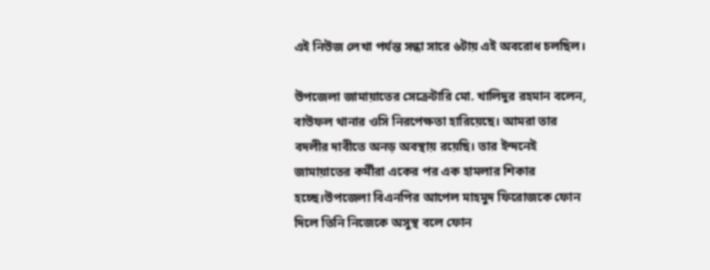এই নিউজ লেখা পর্যন্ত সন্ধা সারে ৬টায় এই অবরোধ চলছিল।

উপজেলা জামায়াতের সেক্রেটারি মো. খালিদুর রহমান বলেন, বাউফল থানার ওসি নিরপেক্ষতা হারিয়েছে। আমরা তার বদলীর দাবীতে অনড় অবস্থায় রয়েছি। তার ইন্দনেই জামায়াতের কর্মীরা একের পর এক হামলার শিকার হচ্ছে।উপজেলা বিএনপির আপেল মাহমুদ ফিরোজকে ফোন দিলে তিনি নিজেকে অসুস্থ বলে ফোন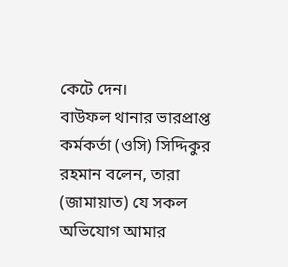কেটে দেন।
বাউফল থানার ভারপ্রাপ্ত কর্মকর্তা (ওসি) সিদ্দিকুর রহমান বলেন, তারা (জামায়াত) যে সকল অভিযোগ আমার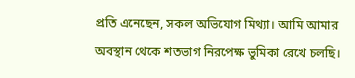প্রতি এনেছেন, সকল অভিযোগ মিথ্যা। আমি আমার অবস্থান থেকে শতভাগ নিরপেক্ষ ভুমিকা রেখে চলছি।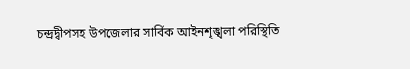চন্দ্রদ্বীপসহ উপজেলার সার্বিক আইনশৃঙ্খলা পরিস্থিতি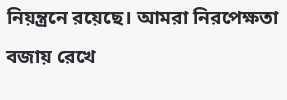নিয়ন্ত্রনে রয়েছে। আমরা নিরপেক্ষতা বজায় রেখে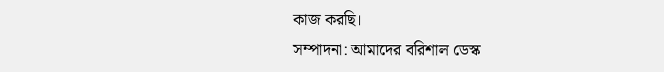কাজ করছি।
সম্পাদনা: আমাদের বরিশাল ডেস্ক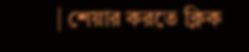| শেয়ার করতে ক্লিক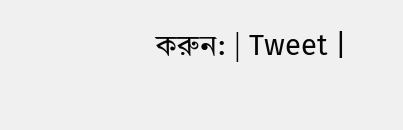করুন: | Tweet |